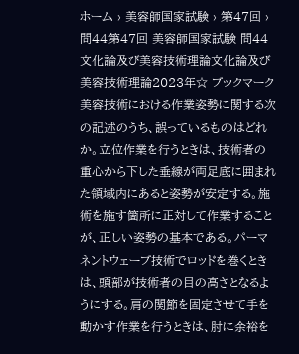ホーム › 美容師国家試験 › 第47回 › 問44第47回 美容師国家試験 問44文化論及び美容技術理論文化論及び美容技術理論2023年☆ ブックマーク美容技術における作業姿勢に関する次の記述のうち、誤っているものはどれか。立位作業を行うときは、技術者の重心から下した垂線が両足底に囲まれた領域内にあると姿勢が安定する。施術を施す箇所に正対して作業することが、正しい姿勢の基本である。パーマネントウェーブ技術でロッドを巻くときは、頭部が技術者の目の高さとなるようにする。肩の関節を固定させて手を動かす作業を行うときは、肘に余裕を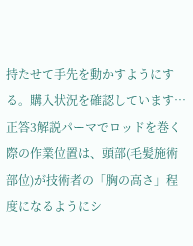持たせて手先を動かすようにする。購入状況を確認しています…正答3解説パーマでロッドを巻く際の作業位置は、頭部(毛髪施術部位)が技術者の「胸の高さ」程度になるようにシ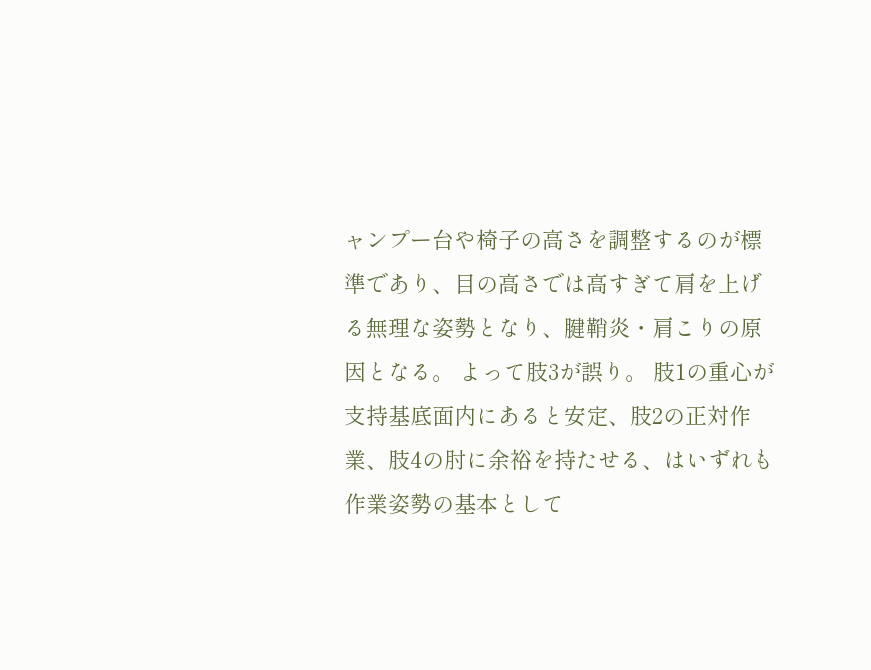ャンプー台や椅子の高さを調整するのが標準であり、目の高さでは高すぎて肩を上げる無理な姿勢となり、腱鞘炎・肩こりの原因となる。 よって肢3が誤り。 肢1の重心が支持基底面内にあると安定、肢2の正対作業、肢4の肘に余裕を持たせる、はいずれも作業姿勢の基本として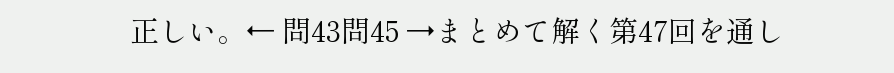正しい。← 問43問45 →まとめて解く第47回を通し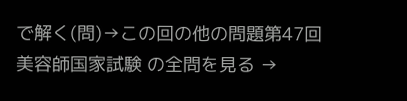で解く(問)→この回の他の問題第47回 美容師国家試験 の全問を見る →